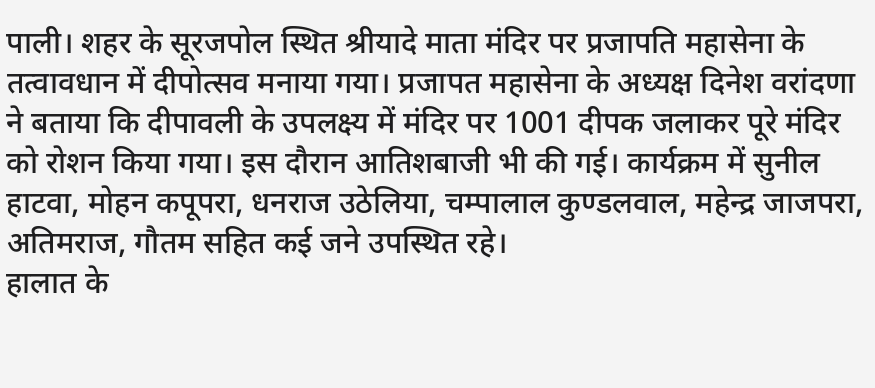पाली। शहर के सूरजपोल स्थित श्रीयादे माता मंदिर पर प्रजापति महासेना के तत्वावधान में दीपोत्सव मनाया गया। प्रजापत महासेना के अध्यक्ष दिनेश वरांदणा ने बताया कि दीपावली के उपलक्ष्य में मंदिर पर 1001 दीपक जलाकर पूरे मंदिर को रोशन किया गया। इस दौरान आतिशबाजी भी की गई। कार्यक्रम में सुनील हाटवा, मोहन कपूपरा, धनराज उठेलिया, चम्पालाल कुण्डलवाल, महेन्द्र जाजपरा, अतिमराज, गौतम सहित कई जने उपस्थित रहे।
हालात के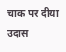चाक पर दीया उदास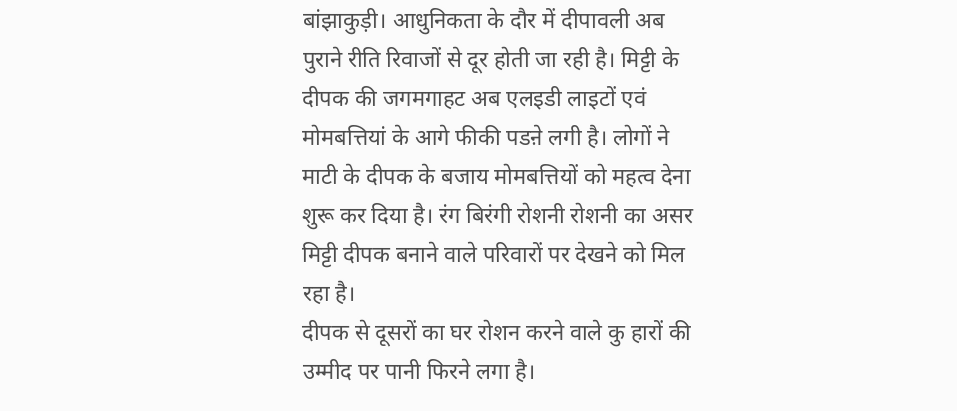बांझाकुड़ी। आधुनिकता के दौर में दीपावली अब पुराने रीति रिवाजों से दूर होती जा रही है। मिट्टी के दीपक की जगमगाहट अब एलइडी लाइटों एवं मोमबत्तियां के आगे फीकी पडऩे लगी है। लोगों ने माटी के दीपक के बजाय मोमबत्तियों को महत्व देना शुरू कर दिया है। रंग बिरंगी रोशनी रोशनी का असर मिट्टी दीपक बनाने वाले परिवारों पर देखने को मिल रहा है।
दीपक से दूसरों का घर रोशन करने वाले कु हारों की उम्मीद पर पानी फिरने लगा है।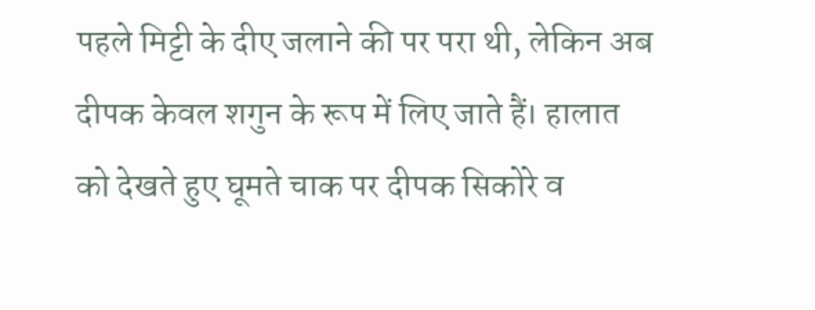पहले मिट्टी के दीए जलाने की पर परा थी, लेकिन अब दीपक केवल शगुन के रूप में लिए जाते हैं। हालात को देखते हुए घूमते चाक पर दीपक सिकोरे व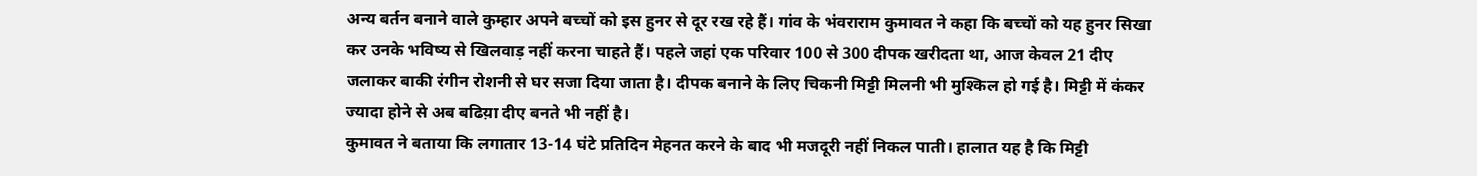अन्य बर्तन बनाने वाले कुम्हार अपने बच्चों को इस हुनर से दूर रख रहे हैं। गांव के भंवराराम कुमावत ने कहा कि बच्चों को यह हुनर सिखा कर उनके भविष्य से खिलवाड़ नहीं करना चाहते हैं। पहले जहां एक परिवार 100 से 300 दीपक खरीदता था, आज केवल 21 दीए जलाकर बाकी रंगीन रोशनी से घर सजा दिया जाता है। दीपक बनाने के लिए चिकनी मिट्टी मिलनी भी मुश्किल हो गई है। मिट्टी में कंकर ज्यादा होने से अब बढिय़ा दीए बनते भी नहीं है।
कुमावत ने बताया कि लगातार 13-14 घंटे प्रतिदिन मेहनत करने के बाद भी मजदूरी नहीं निकल पाती। हालात यह है कि मिट्टी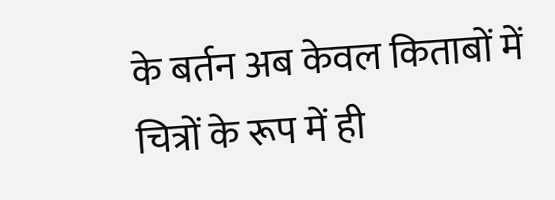के बर्तन अब केवल किताबों में चित्रों के रूप में ही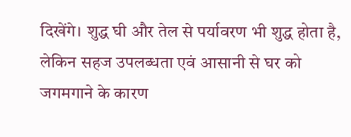दिखेंगे। शुद्ध घी और तेल से पर्यावरण भी शुद्ध होता है, लेकिन सहज उपलब्धता एवं आसानी से घर को जगमगाने के कारण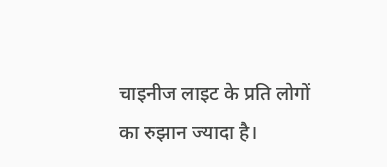चाइनीज लाइट के प्रति लोगों का रुझान ज्यादा है।